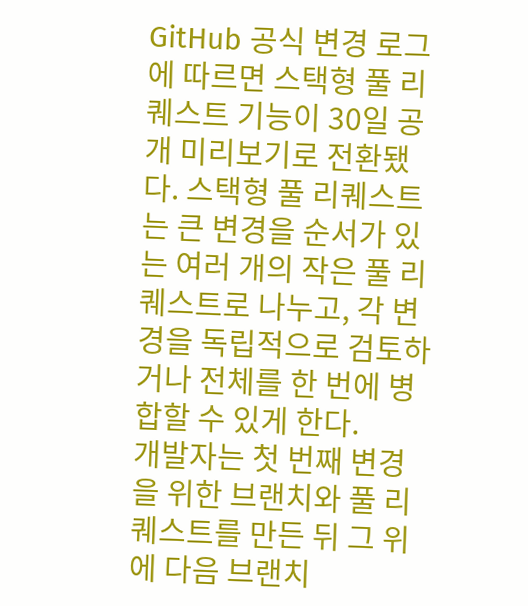GitHub 공식 변경 로그에 따르면 스택형 풀 리퀘스트 기능이 30일 공개 미리보기로 전환됐다. 스택형 풀 리퀘스트는 큰 변경을 순서가 있는 여러 개의 작은 풀 리퀘스트로 나누고, 각 변경을 독립적으로 검토하거나 전체를 한 번에 병합할 수 있게 한다.
개발자는 첫 번째 변경을 위한 브랜치와 풀 리퀘스트를 만든 뒤 그 위에 다음 브랜치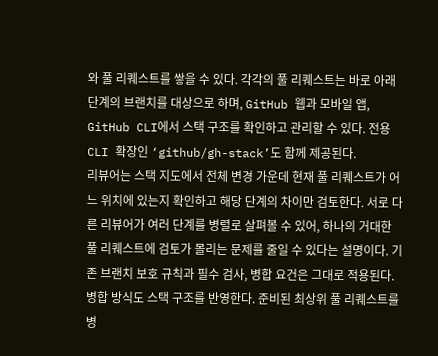와 풀 리퀘스트를 쌓을 수 있다. 각각의 풀 리퀘스트는 바로 아래 단계의 브랜치를 대상으로 하며, GitHub 웹과 모바일 앱, GitHub CLI에서 스택 구조를 확인하고 관리할 수 있다. 전용 CLI 확장인 ‘github/gh-stack’도 함께 제공된다.
리뷰어는 스택 지도에서 전체 변경 가운데 현재 풀 리퀘스트가 어느 위치에 있는지 확인하고 해당 단계의 차이만 검토한다. 서로 다른 리뷰어가 여러 단계를 병렬로 살펴볼 수 있어, 하나의 거대한 풀 리퀘스트에 검토가 몰리는 문제를 줄일 수 있다는 설명이다. 기존 브랜치 보호 규칙과 필수 검사, 병합 요건은 그대로 적용된다.
병합 방식도 스택 구조를 반영한다. 준비된 최상위 풀 리퀘스트를 병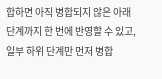합하면 아직 병합되지 않은 아래 단계까지 한 번에 반영할 수 있고, 일부 하위 단계만 먼저 병합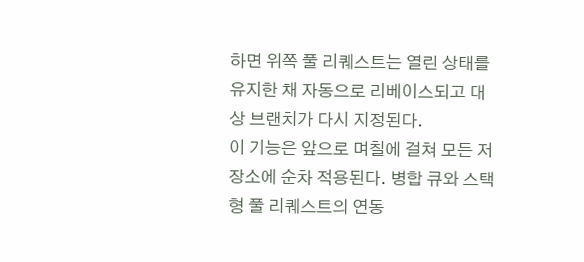하면 위쪽 풀 리퀘스트는 열린 상태를 유지한 채 자동으로 리베이스되고 대상 브랜치가 다시 지정된다.
이 기능은 앞으로 며칠에 걸쳐 모든 저장소에 순차 적용된다. 병합 큐와 스택형 풀 리퀘스트의 연동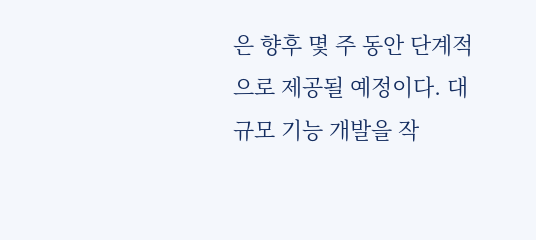은 향후 몇 주 동안 단계적으로 제공될 예정이다. 대규모 기능 개발을 작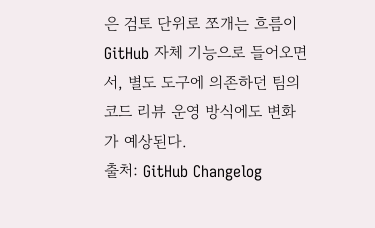은 검토 단위로 쪼개는 흐름이 GitHub 자체 기능으로 들어오면서, 별도 도구에 의존하던 팀의 코드 리뷰 운영 방식에도 변화가 예상된다.
출처: GitHub Changelog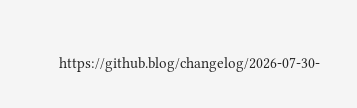https://github.blog/changelog/2026-07-30-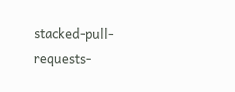stacked-pull-requests-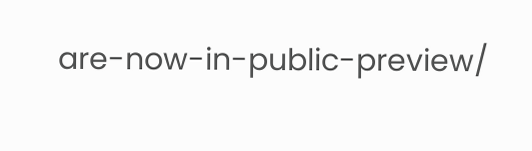are-now-in-public-preview/